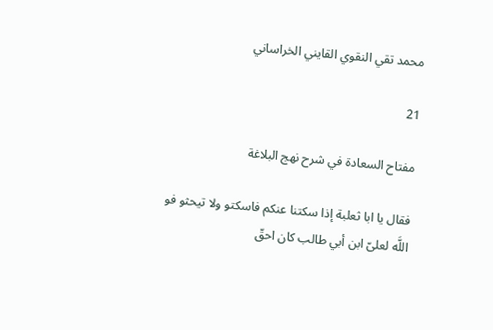محمد تقي النقوي القايني الخراساني

21

مفتاح السعادة في شرح نهج البلاغة

فقال يا ابا ثعلبة إذا سكتنا عنكم فاسكتو ولا تيحثو فو اللَّه لعلىّ ابن أبي طالب كان احقّ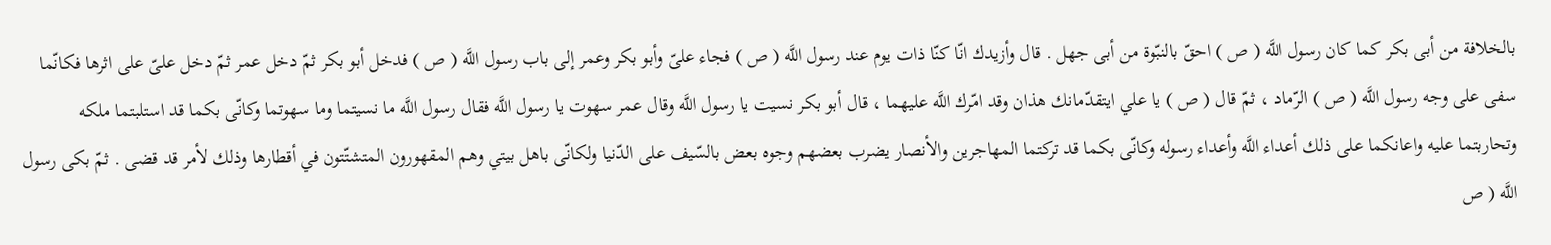بالخلافة من أبى بكر كما كان رسول اللَّه ( ص ) احقّ بالنبّوة من أبى جهل . قال وأزيدك انّا كنّا ذات يوم عند رسول اللَّه ( ص ) فجاء علىّ وأبو بكر وعمر إلى باب رسول اللَّه ( ص ) فدخل أبو بكر ثمّ دخل عمر ثمّ دخل علىّ على اثرها فكانّما سفى على وجه رسول اللَّه ( ص ) الرّماد ، ثمّ قال ( ص ) يا علي ايتقدّمانك هذان وقد امّرك اللَّه عليهما ، قال أبو بكر نسيت يا رسول اللَّه وقال عمر سهوت يا رسول اللَّه فقال رسول اللَّه ما نسيتما وما سهوتما وكانّى بكما قد استلبتما ملكه وتحاربتما عليه واعانكما على ذلك أعداء اللَّه وأعداء رسوله وكانّى بكما قد تركتما المهاجرين والأنصار يضرب بعضهم وجوه بعض بالسّيف على الدّنيا ولكانّى باهل بيتي وهم المقهورون المتشتّتون في أقطارها وذلك لأمر قد قضى . ثمّ بكى رسول اللَّه ( ص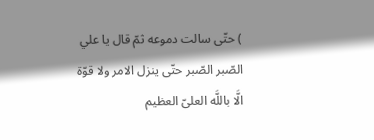) حتّى سالت دموعه ثمّ قال يا علي الصّبر الصّبر حتّى ينزل الامر ولا قوّة الَّا باللَّه العلىّ العظيم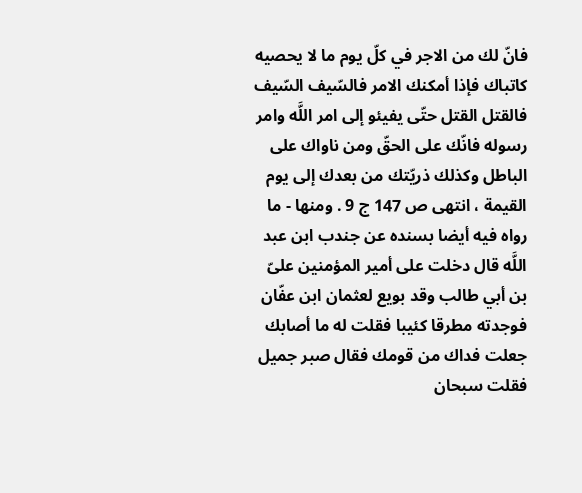فانّ لك من الاجر في كلّ يوم ما لا يحصيه كاتباك فإذا أمكنك الامر فالسّيف السّيف فالقتل القتل حتّى يفيئو إلى امر اللَّه وامر رسوله فانّك على الحقّ ومن ناواك على الباطل وكذلك ذريّتك من بعدك إلى يوم القيمة ، انتهى ص 147 ج 9 . ومنها - ما رواه فيه أيضا بسنده عن جندب ابن عبد اللَّه قال دخلت على أمير المؤمنين علىّ بن أبي طالب وقد بويع لعثمان ابن عفّان فوجدته مطرقا كئيبا فقلت له ما أصابك جعلت فداك من قومك فقال صبر جميل فقلت سبحان